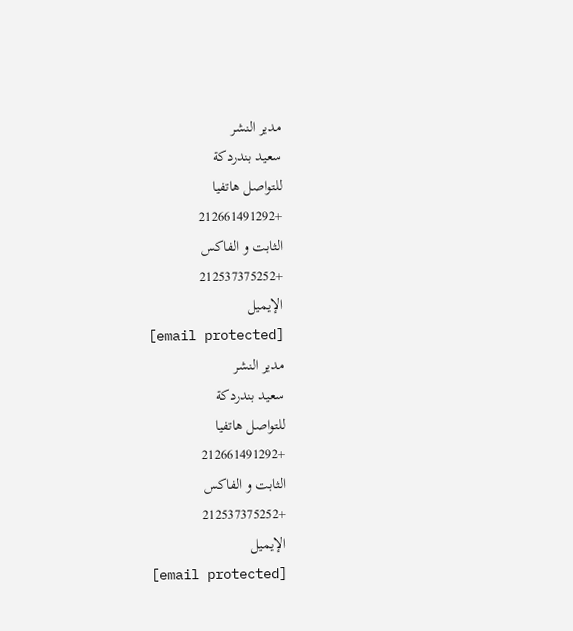مدير النشر
سعيد بندردكة
للتواصل هاتفيا
+212661491292
الثابت و الفاكس
+212537375252
الإيميل
[email protected]
مدير النشر
سعيد بندردكة
للتواصل هاتفيا
+212661491292
الثابت و الفاكس
+212537375252
الإيميل
[email protected]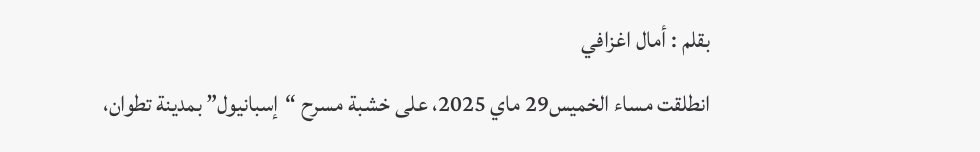بقلم : أمال اغزافي
انطلقت مساء الخميس29 ماي 2025، على خشبة مسرح “إسبانيول” بمدينة تطوان،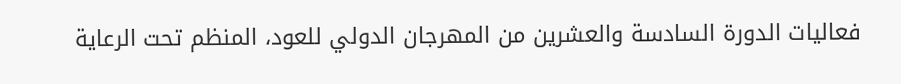فعاليات الدورة السادسة والعشرين من المهرجان الدولي للعود، المنظم تحت الرعاية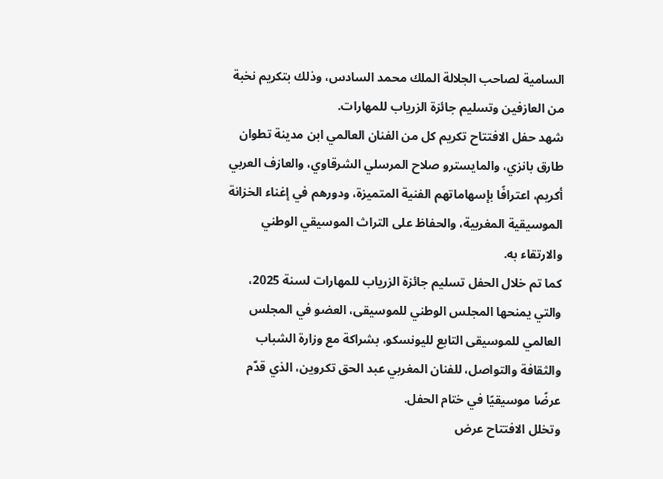السامية لصاحب الجلالة الملك محمد السادس، وذلك بتكريم نخبة من العازفين وتسليم جائزة الزرياب للمهارات.
شهد حفل الافتتاح تكريم كل من الفنان العالمي ابن مدينة تطوان طارق بانزي، والمايسترو صلاح المرسلي الشرقاوي، والعازف العربي أكريم، اعترافًا بإسهاماتهم الفنية المتميزة، ودورهم في إغناء الخزانة الموسيقية المغربية، والحفاظ على التراث الموسيقي الوطني والارتقاء به.
كما تم خلال الحفل تسليم جائزة الزرياب للمهارات لسنة 2025، والتي يمنحها المجلس الوطني للموسيقى، العضو في المجلس العالمي للموسيقى التابع لليونسكو، بشراكة مع وزارة الشباب والثقافة والتواصل، للفنان المغربي عبد الحق تكروين، الذي قدّم عرضًا موسيقيًا في ختام الحفل.
وتخلل الافتتاح عرض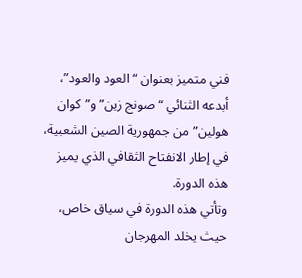فني متميز بعنوان “العود والعود”، أبدعه الثنائي “صونج زين” و”كوان هولين” من جمهورية الصين الشعبية، في إطار الانفتاح الثقافي الذي يميز هذه الدورة.
وتأتي هذه الدورة في سياق خاص، حيث يخلد المهرجان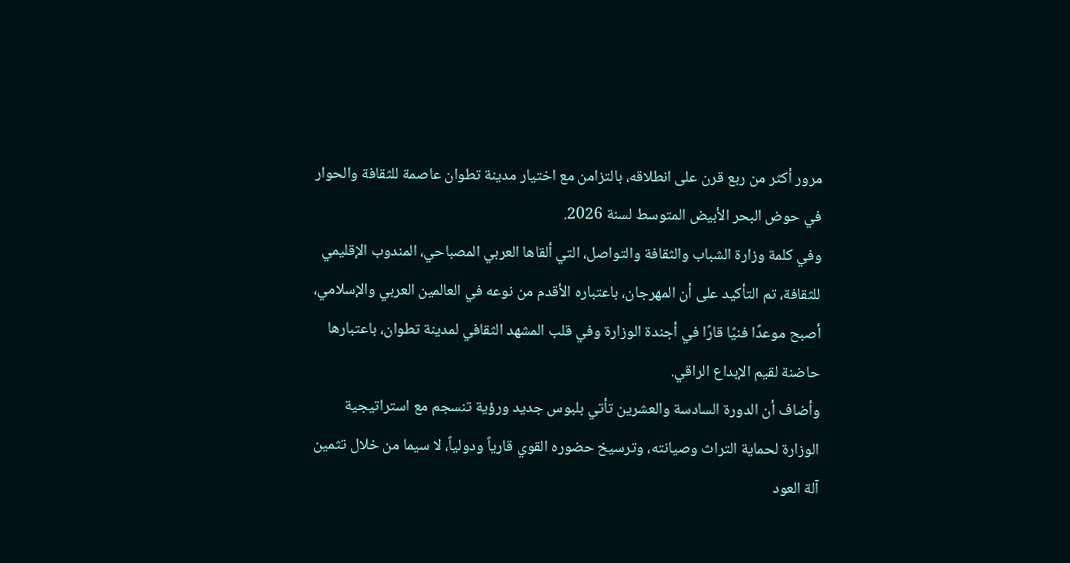مرور أكثر من ربع قرن على انطلاقه، بالتزامن مع اختيار مدينة تطوان عاصمة للثقافة والحوار في حوض البحر الأبيض المتوسط لسنة 2026.
وفي كلمة وزارة الشباب والثقافة والتواصل، التي ألقاها العربي المصباحي، المندوب الإقليمي للثقافة، تم التأكيد على أن المهرجان، باعتباره الأقدم من نوعه في العالمين العربي والإسلامي، أصبح موعدًا فنيًا قارًا في أجندة الوزارة وفي قلب المشهد الثقافي لمدينة تطوان، باعتبارها حاضنة لقيم الإبداع الراقي.
وأضاف أن الدورة السادسة والعشرين تأتي بلبوس جديد ورؤية تنسجم مع استراتيجية الوزارة لحماية التراث وصيانته، وترسيخ حضوره القوي قارياً ودولياً، لا سيما من خلال تثمين آلة العود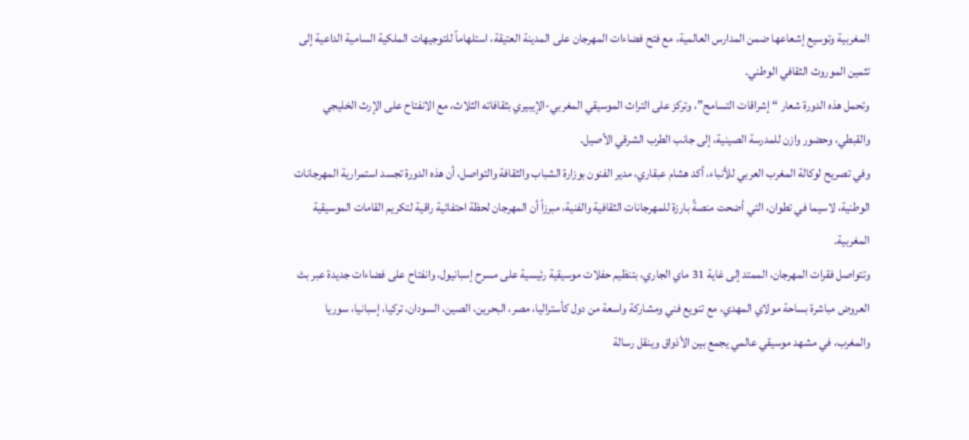المغربية وتوسيع إشعاعها ضمن المدارس العالمية، مع فتح فضاءات المهرجان على المدينة العتيقة، استلهاماً للتوجيهات الملكية السامية الداعية إلى تثمين الموروث الثقافي الوطني.
وتحمل هذه الدورة شعار “إشراقات التسامح”، وتركز على التراث الموسيقي المغربي-الإيبيري بثقافاته الثلاث، مع الانفتاح على الإرث الخليجي والقبطي، وحضور وازن للمدرسة الصينية، إلى جانب الطرب الشرقي الأصيل.
وفي تصريح لوكالة المغرب العربي للأنباء، أكد هشام عبقاري، مدير الفنون بوزارة الشباب والثقافة والتواصل، أن هذه الدورة تجسد استمرارية المهرجانات الوطنية، لاسيما في تطوان، التي أضحت منصةً بارزة للمهرجانات الثقافية والفنية، مبرزاً أن المهرجان لحظة احتفائية راقية لتكريم القامات الموسيقية المغربية.
وتتواصل فقرات المهرجان، الممتد إلى غاية 31 ماي الجاري، بتنظيم حفلات موسيقية رئيسية على مسرح إسبانيول، وانفتاح على فضاءات جديدة عبر بث العروض مباشرة بساحة مولاي المهدي، مع تنويع فني ومشاركة واسعة من دول كأستراليا، مصر، البحرين، الصين، السودان، تركيا، إسبانيا، سوريا والمغرب، في مشهد موسيقي عالمي يجمع بين الأذواق وينقل رسالة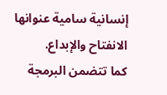إنسانية سامية عنوانها الانفتاح والإبداع.
كما تتضمن البرمجة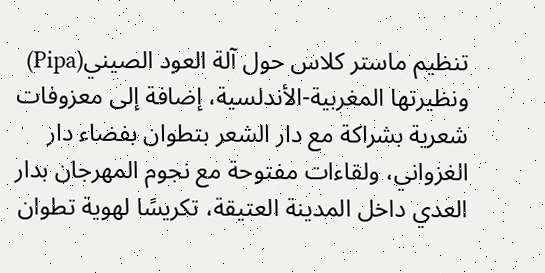تنظيم ماستر كلاس حول آلة العود الصيني(Pipa) ونظيرتها المغربية-الأندلسية، إضافة إلى معزوفات شعرية بشراكة مع دار الشعر بتطوان بفضاء دار الغزواني، ولقاءات مفتوحة مع نجوم المهرجان بدار العدي داخل المدينة العتيقة، تكريسًا لهوية تطوان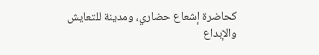كحاضرة إشعاع حضاري، ومدينة للتعايش والإبداع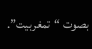بصوت “تمغربيت”.